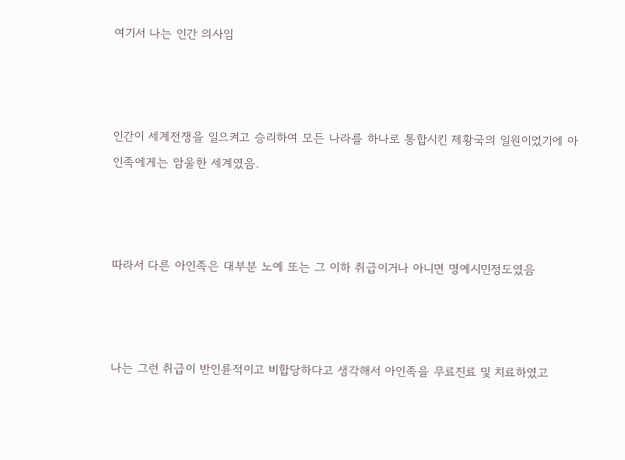여기서 나는 인간 의사임



인간이 세계전쟁을 일으켜고 승리하여 모든 나라를 하나로 통합시킨 제황국의 일원이었기에 아인족에게는 암울한 세계였음.



따라서 다른 아인족은 대부분 노예 또는 그 이하 취급이거나 아니면 명예시민정도였음



나는 그런 취급이 반인륜적이고 비합당하다고 생각해서 아인족을 무료진료 및 치료하였고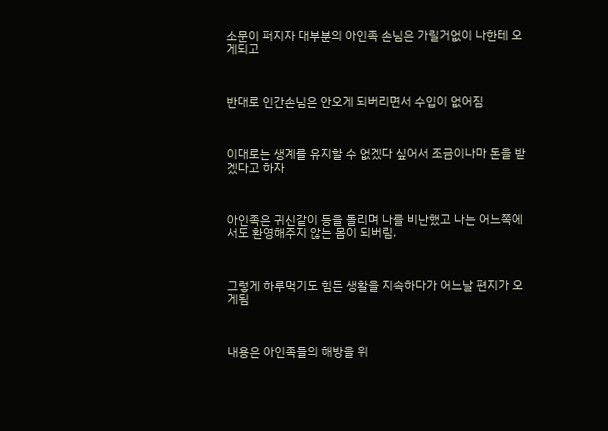소문이 퍼지자 대부분의 아인족 손님은 가릴거없이 나한테 오게되고



반대로 인간손님은 안오게 되버리면서 수입이 없어짐



이대로는 생계를 유지할 수 없겠다 싶어서 조금이나마 돈을 받겠다고 하자



아인족은 귀신같이 등을 돌리며 나를 비난했고 나는 어느쪽에서도 환영해주지 않는 몸이 되버림.



그렇게 하루먹기도 힘든 생활을 지속하다가 어느날 편지가 오게됨



내용은 아인족들의 해방을 위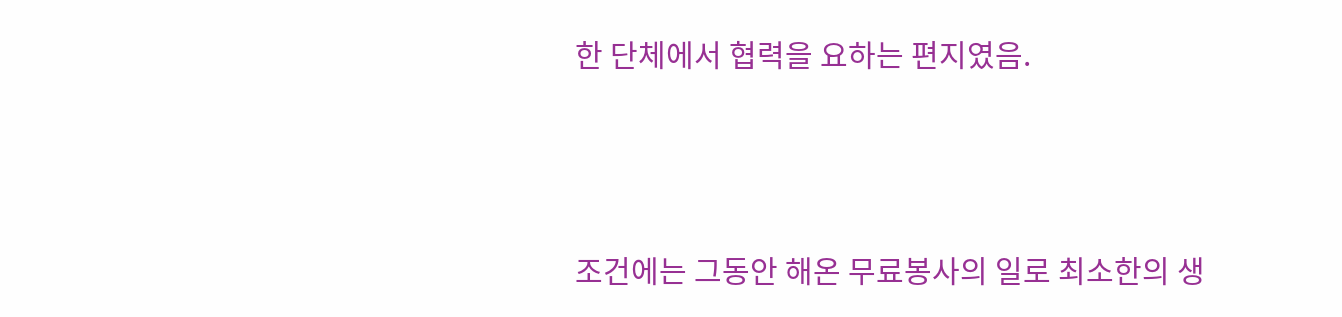한 단체에서 협력을 요하는 편지였음.



조건에는 그동안 해온 무료봉사의 일로 최소한의 생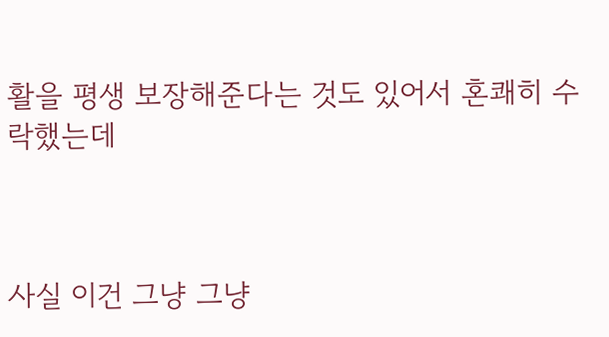활을 평생 보장해준다는 것도 있어서 혼쾌히 수락했는데



사실 이건 그냥 그냥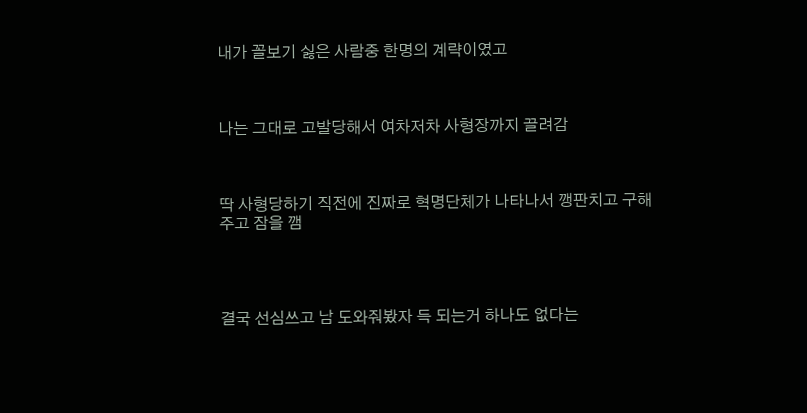내가 꼴보기 싫은 사람중 한명의 계략이였고



나는 그대로 고발당해서 여차저차 사형장까지 끌려감



딱 사형당하기 직전에 진짜로 혁명단체가 나타나서 깽판치고 구해주고 잠을 깸




결국 선심쓰고 남 도와줘봤자 득 되는거 하나도 없다는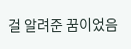걸 알려준 꿈이었음